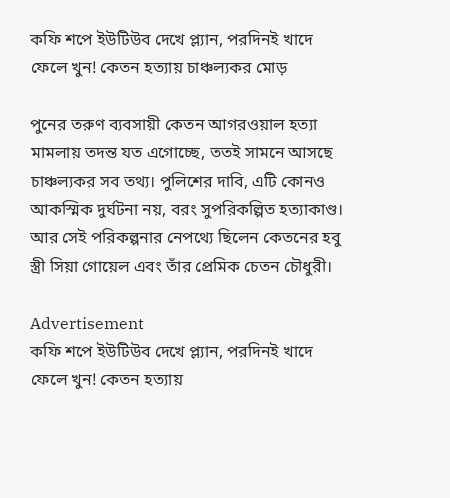কফি শপে ইউটিউব দেখে প্ল্যান, পরদিনই খাদে ফেলে খুন! কেতন হত্যায় চাঞ্চল্যকর মোড়

পুনের তরুণ ব্যবসায়ী কেতন আগরওয়াল হত্যা মামলায় তদন্ত যত এগোচ্ছে, ততই সামনে আসছে চাঞ্চল্যকর সব তথ্য। পুলিশের দাবি, এটি কোনও আকস্মিক দুর্ঘটনা নয়, বরং সুপরিকল্পিত হত্যাকাণ্ড। আর সেই পরিকল্পনার নেপথ্যে ছিলেন কেতনের হবু স্ত্রী সিয়া গোয়েল এবং তাঁর প্রেমিক চেতন চৌধুরী।

Advertisement
কফি শপে ইউটিউব দেখে প্ল্যান, পরদিনই খাদে ফেলে খুন! কেতন হত্যায়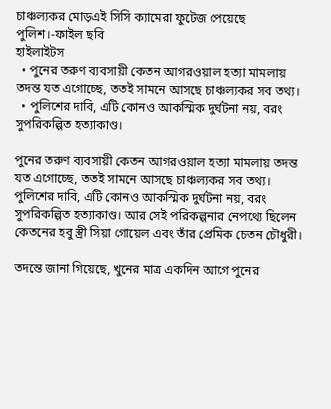চাঞ্চল্যকর মোড়এই সিসি ক্যামেরা ফুটেজ পেয়েছে পুলিশ।-ফাইল ছবি
হাইলাইটস
  • পুনের তরুণ ব্যবসায়ী কেতন আগরওয়াল হত্যা মামলায় তদন্ত যত এগোচ্ছে, ততই সামনে আসছে চাঞ্চল্যকর সব তথ্য।
  • পুলিশের দাবি, এটি কোনও আকস্মিক দুর্ঘটনা নয়, বরং সুপরিকল্পিত হত্যাকাণ্ড।

পুনের তরুণ ব্যবসায়ী কেতন আগরওয়াল হত্যা মামলায় তদন্ত যত এগোচ্ছে, ততই সামনে আসছে চাঞ্চল্যকর সব তথ্য। পুলিশের দাবি, এটি কোনও আকস্মিক দুর্ঘটনা নয়, বরং সুপরিকল্পিত হত্যাকাণ্ড। আর সেই পরিকল্পনার নেপথ্যে ছিলেন কেতনের হবু স্ত্রী সিয়া গোয়েল এবং তাঁর প্রেমিক চেতন চৌধুরী।

তদন্তে জানা গিয়েছে, খুনের মাত্র একদিন আগে পুনের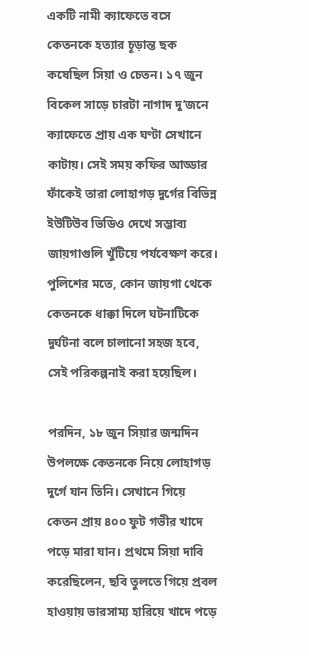একটি নামী ক্যাফেতে বসে কেতনকে হত্যার চূড়ান্ত ছক কষেছিল সিয়া ও চেতন। ১৭ জুন বিকেল সাড়ে চারটা নাগাদ দু’জনে ক্যাফেতে প্রায় এক ঘণ্টা সেখানে কাটায়। সেই সময় কফির আড্ডার ফাঁকেই তারা লোহাগড় দুর্গের বিভিন্ন ইউটিউব ভিডিও দেখে সম্ভাব্য জায়গাগুলি খুঁটিয়ে পর্যবেক্ষণ করে। পুলিশের মতে, কোন জায়গা থেকে কেতনকে ধাক্কা দিলে ঘটনাটিকে দুর্ঘটনা বলে চালানো সহজ হবে, সেই পরিকল্পনাই করা হয়েছিল।

পরদিন, ১৮ জুন সিয়ার জন্মদিন উপলক্ষে কেতনকে নিয়ে লোহাগড় দুর্গে যান তিনি। সেখানে গিয়ে কেতন প্রায় ৪০০ ফুট গভীর খাদে পড়ে মারা যান। প্রথমে সিয়া দাবি করেছিলেন, ছবি তুলতে গিয়ে প্রবল হাওয়ায় ভারসাম্য হারিয়ে খাদে পড়ে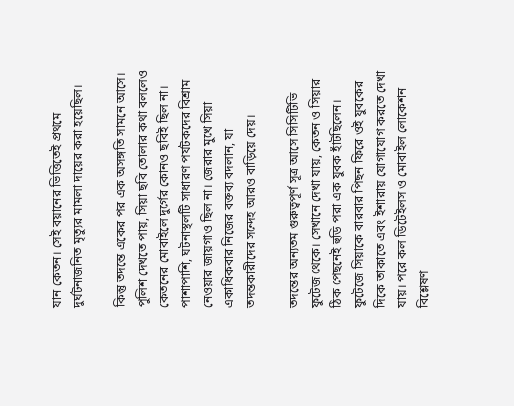যান কেতন। সেই বয়ানের ভিত্তিতেই প্রথমে দুর্ঘটনাজনিত মৃত্যুর মামলা দায়ের করা হয়েছিল।

কিন্তু তদন্তে একের পর এক অসঙ্গতি সামনে আসে। পুলিশ দেখতে পায়, সিয়া ছবি তোলার কথা বললেও কেতনের মোবাইলে দুর্গের কোনও ছবিই ছিল না। পাশাপাশি, ঘটনাস্থলটি সাধারণ পর্যটকদের বিশ্রাম নেওয়ার জায়গাও ছিল না। জেরার মুখে সিয়া একাধিকবার নিজের বক্তব্য বদলান, যা তদন্তকারীদের সন্দেহ আরও বাড়িয়ে দেয়।

তদন্তের অন্যতম গুরুত্বপূর্ণ সূত্র আসে সিসিটিভি ফুটেজ থেকে। সেখানে দেখা যায়, কেতন ও সিয়ার ঠিক পেছনেই হুডি পরা এক যুবক হাঁটছিলেন। ফুটেজে সিয়াকে বারবার পিছন ফিরে ওই যুবকের দিকে তাকাতে এবং ইশারায় যোগাযোগ করতে দেখা যায়। পরে কল ডিটেইলস ও মোবাইল লোকেশন বিশ্লেষণ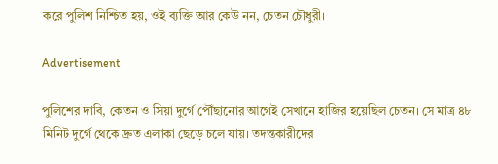করে পুলিশ নিশ্চিত হয়, ওই ব্যক্তি আর কেউ নন, চেতন চৌধুরী।

Advertisement

পুলিশের দাবি, কেতন ও সিয়া দুর্গে পৌঁছানোর আগেই সেখানে হাজির হয়েছিল চেতন। সে মাত্র ৪৮ মিনিট দুর্গে থেকে দ্রুত এলাকা ছেড়ে চলে যায়। তদন্তকারীদের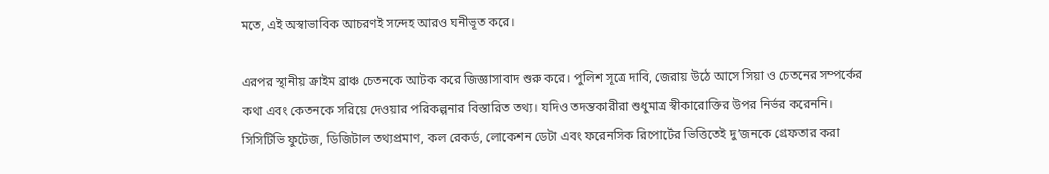মতে, এই অস্বাভাবিক আচরণই সন্দেহ আরও ঘনীভূত করে।

এরপর স্থানীয় ক্রাইম ব্রাঞ্চ চেতনকে আটক করে জিজ্ঞাসাবাদ শুরু করে। পুলিশ সূত্রে দাবি, জেরায় উঠে আসে সিয়া ও চেতনের সম্পর্কের কথা এবং কেতনকে সরিয়ে দেওয়ার পরিকল্পনার বিস্তারিত তথ্য। যদিও তদন্তকারীরা শুধুমাত্র স্বীকারোক্তির উপর নির্ভর করেননি। সিসিটিভি ফুটেজ, ডিজিটাল তথ্যপ্রমাণ, কল রেকর্ড, লোকেশন ডেটা এবং ফরেনসিক রিপোর্টের ভিত্তিতেই দু’জনকে গ্রেফতার করা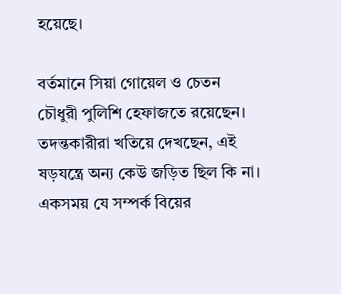হয়েছে।

বর্তমানে সিয়া গোয়েল ও চেতন চৌধুরী পুলিশি হেফাজতে রয়েছেন। তদন্তকারীরা খতিয়ে দেখছেন, এই ষড়যন্ত্রে অন্য কেউ জড়িত ছিল কি না। একসময় যে সম্পর্ক বিয়ের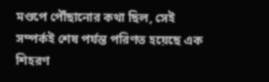মণ্ডপে পৌঁছানোর কথা ছিল, সেই সম্পর্কই শেষ পর্যন্ত পরিণত হয়েছে এক শিহরণ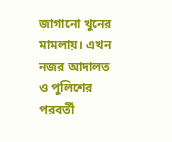জাগানো খুনের মামলায়। এখন নজর আদালত ও পুলিশের পরবর্তী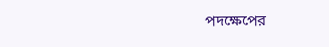পদক্ষেপের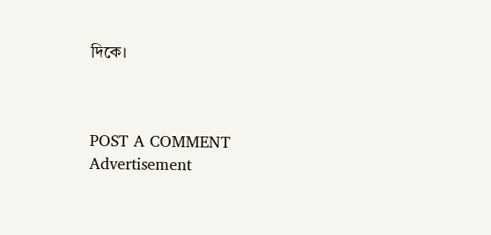দিকে।



POST A COMMENT
Advertisement